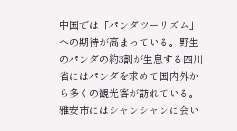中国では「パンダツーリズム」への期待が高まっている。野生のパンダの約3割が生息する四川省にはパンダを求めて国内外から多くの観光客が訪れている。雅安市にはシャンシャンに会い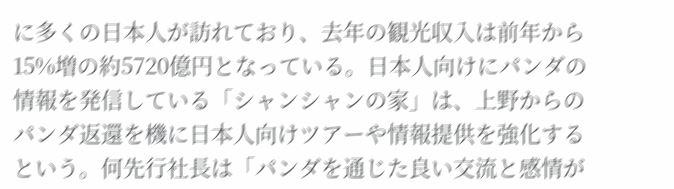に多くの日本人が訪れており、去年の観光収入は前年から15%増の約5720億円となっている。日本人向けにパンダの情報を発信している「シャンシャンの家」は、上野からのパンダ返還を機に日本人向けツアーや情報提供を強化するという。何先行社長は「パンダを通じた良い交流と感情が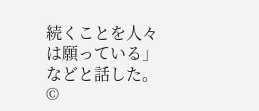続くことを人々は願っている」などと話した。
©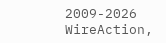2009-2026 WireAction,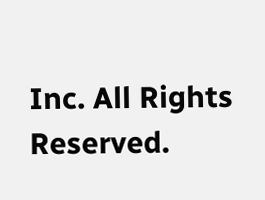Inc. All Rights Reserved.